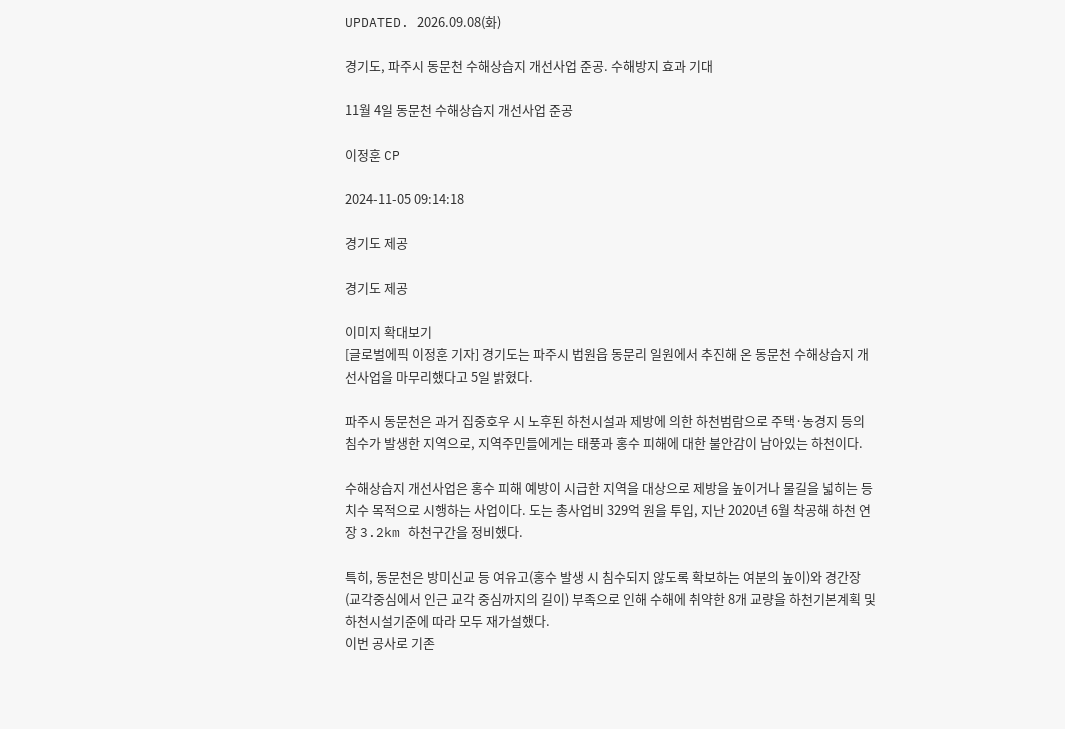UPDATED. 2026.09.08(화)

경기도, 파주시 동문천 수해상습지 개선사업 준공. 수해방지 효과 기대

11월 4일 동문천 수해상습지 개선사업 준공

이정훈 CP

2024-11-05 09:14:18

경기도 제공

경기도 제공

이미지 확대보기
[글로벌에픽 이정훈 기자] 경기도는 파주시 법원읍 동문리 일원에서 추진해 온 동문천 수해상습지 개선사업을 마무리했다고 5일 밝혔다.

파주시 동문천은 과거 집중호우 시 노후된 하천시설과 제방에 의한 하천범람으로 주택·농경지 등의 침수가 발생한 지역으로, 지역주민들에게는 태풍과 홍수 피해에 대한 불안감이 남아있는 하천이다.

수해상습지 개선사업은 홍수 피해 예방이 시급한 지역을 대상으로 제방을 높이거나 물길을 넓히는 등 치수 목적으로 시행하는 사업이다. 도는 총사업비 329억 원을 투입, 지난 2020년 6월 착공해 하천 연장 3.2km 하천구간을 정비했다.

특히, 동문천은 방미신교 등 여유고(홍수 발생 시 침수되지 않도록 확보하는 여분의 높이)와 경간장(교각중심에서 인근 교각 중심까지의 길이) 부족으로 인해 수해에 취약한 8개 교량을 하천기본계획 및 하천시설기준에 따라 모두 재가설했다.
이번 공사로 기존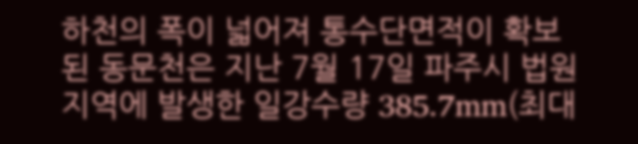하천의 폭이 넓어져 통수단면적이 확보된 동문천은 지난 7월 17일 파주시 법원지역에 발생한 일강수량 385.7mm(최대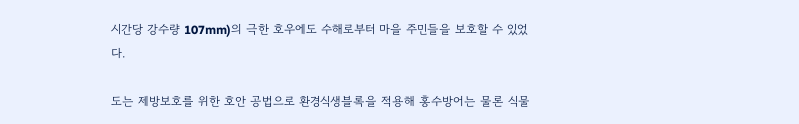시간당 강수량 107mm)의 극한 호우에도 수해로부터 마을 주민들을 보호할 수 있었다.

도는 제방보호를 위한 호안 공법으로 환경식생블록을 적용해 홍수방어는 물론 식물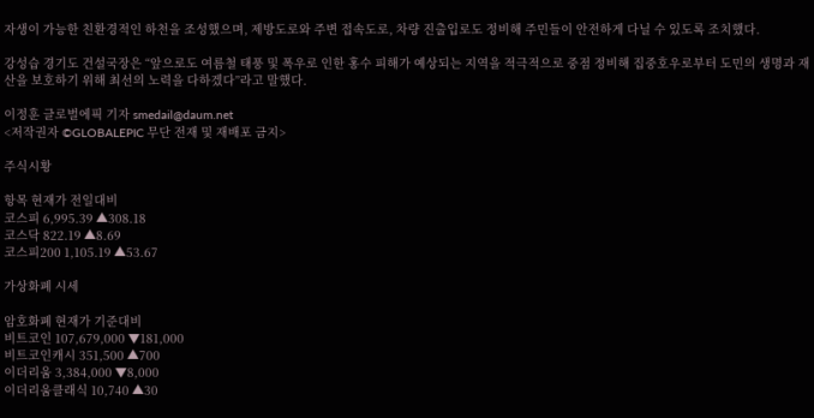자생이 가능한 친환경적인 하천을 조성했으며, 제방도로와 주변 접속도로, 차량 진출입로도 정비해 주민들이 안전하게 다닐 수 있도록 조치했다.

강성습 경기도 건설국장은 “앞으로도 여름철 태풍 및 폭우로 인한 홍수 피해가 예상되는 지역을 적극적으로 중점 정비해 집중호우로부터 도민의 생명과 재산을 보호하기 위해 최선의 노력을 다하겠다”라고 말했다.

이정훈 글로벌에픽 기자 smedail@daum.net
<저작권자 ©GLOBALEPIC 무단 전재 및 재배포 금지>

주식시황

항목 현재가 전일대비
코스피 6,995.39 ▲308.18
코스닥 822.19 ▲8.69
코스피200 1,105.19 ▲53.67

가상화폐 시세

암호화폐 현재가 기준대비
비트코인 107,679,000 ▼181,000
비트코인캐시 351,500 ▲700
이더리움 3,384,000 ▼8,000
이더리움클래식 10,740 ▲30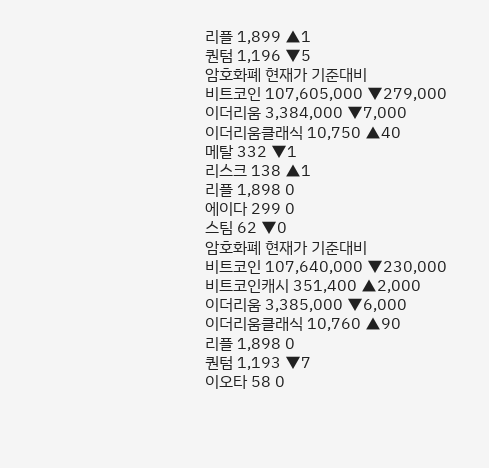리플 1,899 ▲1
퀀텀 1,196 ▼5
암호화폐 현재가 기준대비
비트코인 107,605,000 ▼279,000
이더리움 3,384,000 ▼7,000
이더리움클래식 10,750 ▲40
메탈 332 ▼1
리스크 138 ▲1
리플 1,898 0
에이다 299 0
스팀 62 ▼0
암호화폐 현재가 기준대비
비트코인 107,640,000 ▼230,000
비트코인캐시 351,400 ▲2,000
이더리움 3,385,000 ▼6,000
이더리움클래식 10,760 ▲90
리플 1,898 0
퀀텀 1,193 ▼7
이오타 58 0